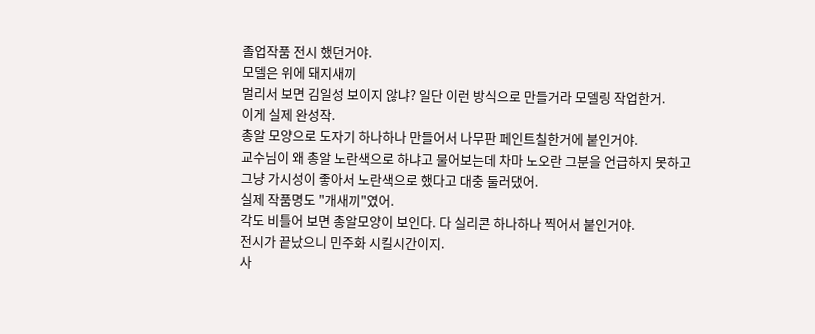졸업작품 전시 했던거야.
모델은 위에 돼지새끼
멀리서 보면 김일성 보이지 않냐? 일단 이런 방식으로 만들거라 모델링 작업한거.
이게 실제 완성작.
총알 모양으로 도자기 하나하나 만들어서 나무판 페인트칠한거에 붙인거야.
교수님이 왜 총알 노란색으로 하냐고 물어보는데 차마 노오란 그분을 언급하지 못하고
그냥 가시성이 좋아서 노란색으로 했다고 대충 둘러댔어.
실제 작품명도 "개새끼"였어.
각도 비틀어 보면 총알모양이 보인다. 다 실리콘 하나하나 찍어서 붙인거야.
전시가 끝났으니 민주화 시킬시간이지.
사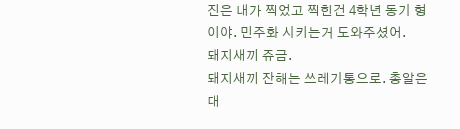진은 내가 찍었고 찍힌건 4학년 동기 형이야. 민주화 시키는거 도와주셨어.
돼지새끼 쥬금.
돼지새끼 잔해는 쓰레기통으로. 총알은 대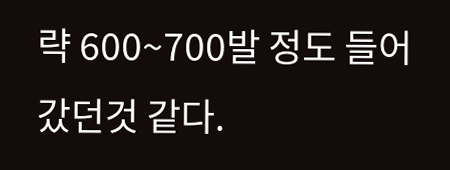략 600~700발 정도 들어갔던것 같다.